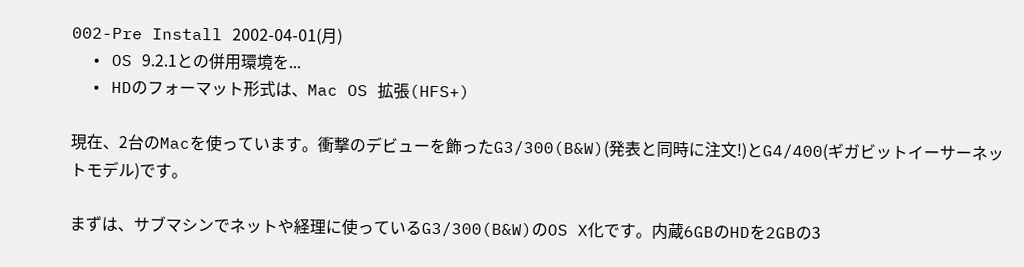002-Pre Install 2002-04-01(月)
  • OS 9.2.1との併用環境を...
  • HDのフォーマット形式は、Mac OS 拡張(HFS+)

現在、2台のMacを使っています。衝撃のデビューを飾ったG3/300(B&W)(発表と同時に注文!)とG4/400(ギガビットイーサーネットモデル)です。

まずは、サブマシンでネットや経理に使っているG3/300(B&W)のOS X化です。内蔵6GBのHDを2GBの3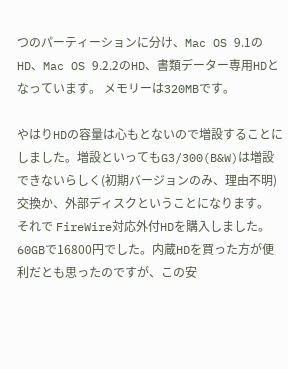つのパーティーションに分け、Mac OS 9.1のHD、Mac OS 9.2.2のHD、書類データー専用HDとなっています。 メモリーは320MBです。

やはりHDの容量は心もとないので増設することにしました。増設といってもG3/300(B&W)は増設できないらしく(初期バージョンのみ、理由不明)交換か、外部ディスクということになります。
それで FireWire対応外付HDを購入しました。60GBで16800円でした。内蔵HDを買った方が便利だとも思ったのですが、この安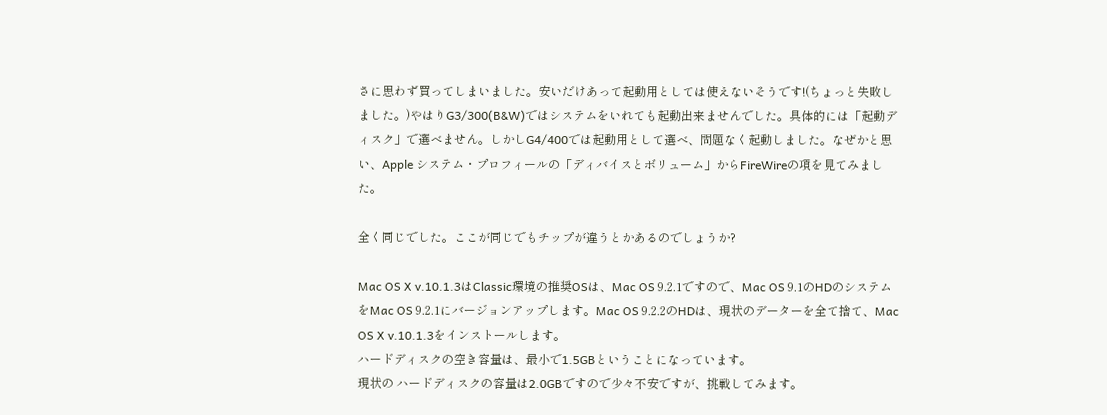さに思わず買ってしまいました。安いだけあって起動用としては使えないそうです!(ちょっと失敗しました。)やはりG3/300(B&W)ではシステムをいれても起動出来ませんでした。具体的には「起動ディスク」で選べません。しかしG4/400では起動用として選べ、問題なく起動しました。なぜかと思い、Apple システム・プロフィールの「ディバイスとボリューム」からFireWireの項を見てみました。

全く同じでした。ここが同じでもチップが違うとかあるのでしょうか?

Mac OS X v.10.1.3はClassic環境の推奨OSは、Mac OS 9.2.1ですので、Mac OS 9.1のHDのシステムをMac OS 9.2.1にバージョンアップします。Mac OS 9.2.2のHDは、現状のデーターを全て捨て、Mac OS X v.10.1.3をインストールします。
ハードディスクの空き容量は、最小で1.5GBということになっています。
現状の ハードディスクの容量は2.0GBですので少々不安ですが、挑戦してみます。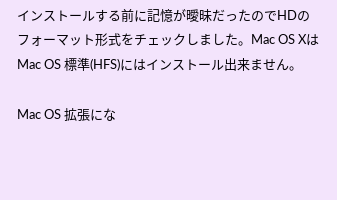インストールする前に記憶が曖昧だったのでHDのフォーマット形式をチェックしました。Mac OS XはMac OS 標準(HFS)にはインストール出来ません。

Mac OS 拡張にな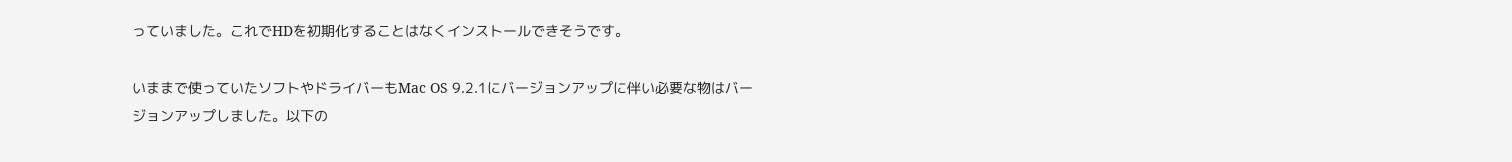っていました。これでHDを初期化することはなくインストールできそうです。

いままで使っていたソフトやドライバーもMac OS 9.2.1にバージョンアップに伴い必要な物はバージョンアップしました。以下の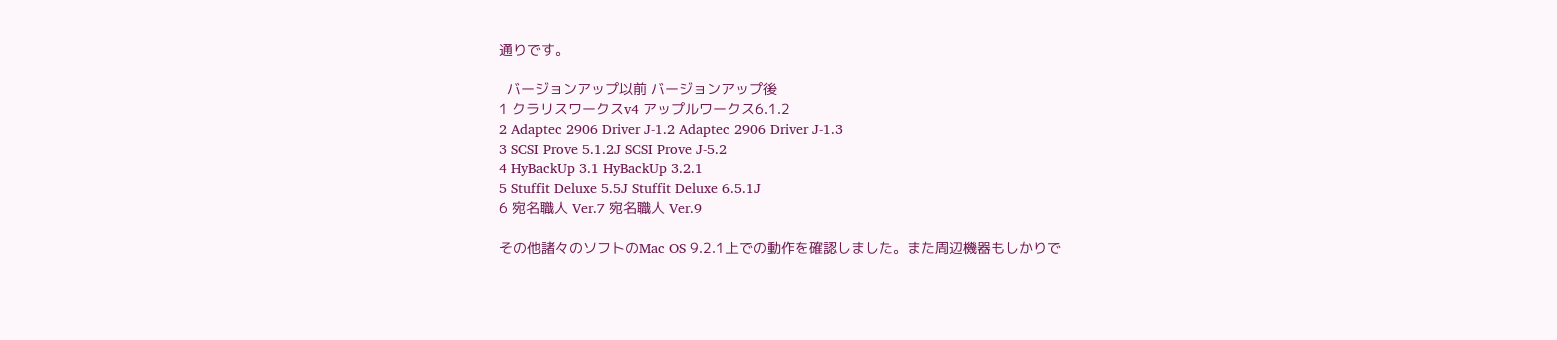通りです。

  バージョンアップ以前 バージョンアップ後
1 クラリスワークスv4 アップルワークス6.1.2
2 Adaptec 2906 Driver J-1.2 Adaptec 2906 Driver J-1.3
3 SCSI Prove 5.1.2J SCSI Prove J-5.2
4 HyBackUp 3.1 HyBackUp 3.2.1
5 Stuffit Deluxe 5.5J Stuffit Deluxe 6.5.1J
6 宛名職人 Ver.7 宛名職人 Ver.9

その他諸々のソフトのMac OS 9.2.1上での動作を確認しました。また周辺機器もしかりで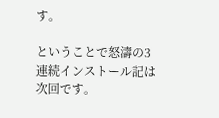す。

ということで怒濤の3連続インストール記は次回です。